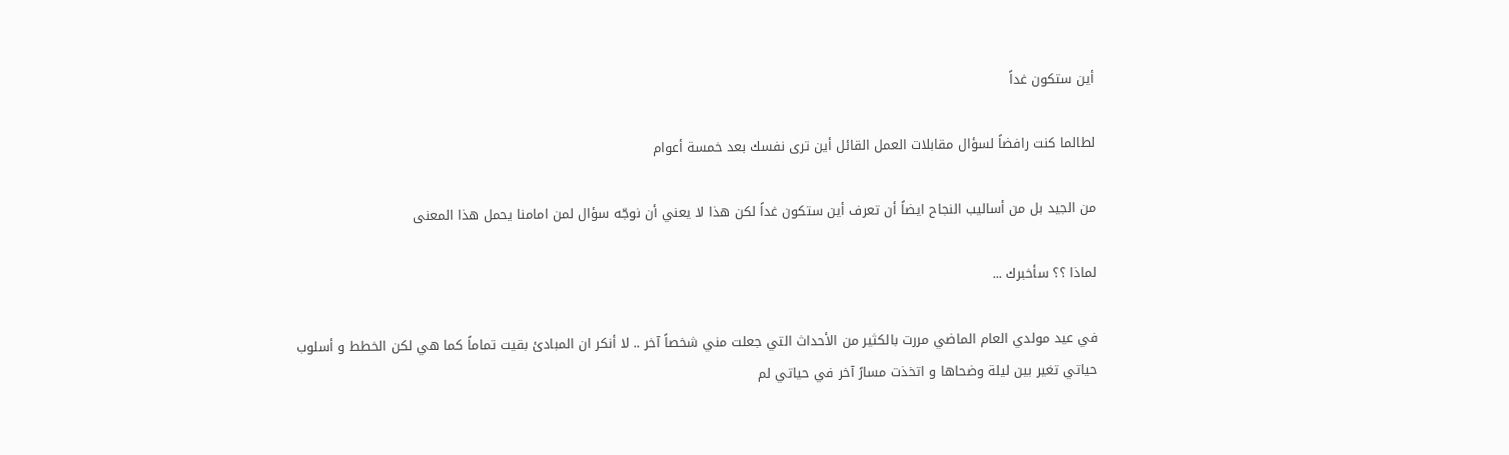أين ستكون غداً

لطالما كنت رافضاً لسؤال مقابلات العمل القائل أين ترى نفسك بعد خمسة أعوام

من الجيد بل من أساليب النجاح ايضاً أن تعرف أين ستكون غداً لكن هذا لا يعني أن نوجّه سؤال لمن امامنا يحمل هذا المعنى

لماذا ؟؟ سأخبرك ...

في عيد مولدي العام الماضي مررت بالكثير من الأحداث التي جعلت مني شخصاً آخر .. لا أنكر ان المبادئ بقيت تماماً كما هي لكن الخطط و أسلوب حياتي تغير بين ليلة وضحاها و اتخذت مسارً آخر في حياتي لم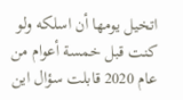اتخيل يومها أن اسلكه ولو كنت قبل خمسة أعوام من عام 2020 قابلت سؤال اين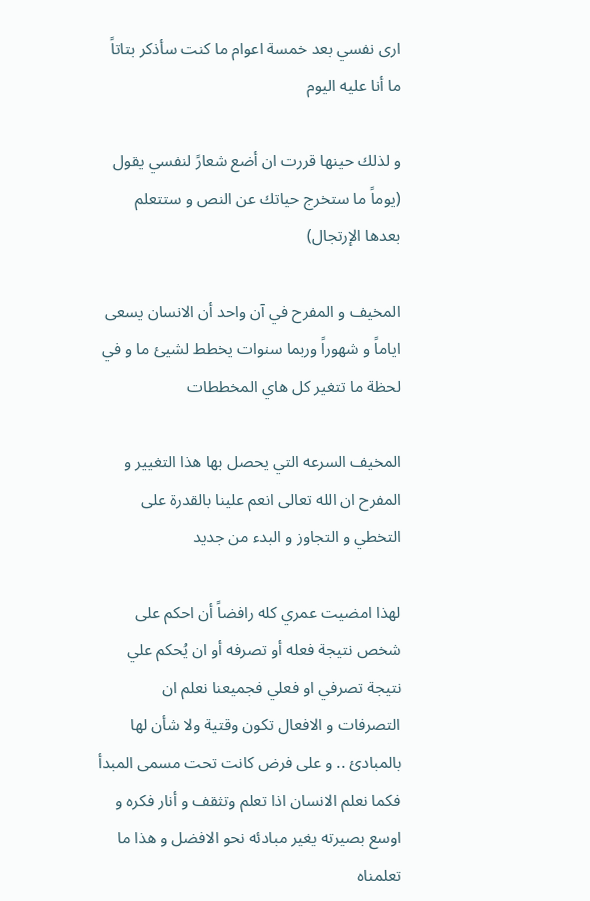ارى نفسي بعد خمسة اعوام ما كنت سأذكر بتاتاً ما أنا عليه اليوم

و لذلك حينها قررت ان أضع شعارً لنفسي يقول (يوماً ما ستخرج حياتك عن النص و ستتعلم بعدها الإرتجال)

المخيف و المفرح في آن واحد أن الانسان يسعى اياماً و شهوراً وربما سنوات يخطط لشيئ ما و في لحظة ما تتغير كل هاي المخططات

المخيف السرعه التي يحصل بها هذا التغيير و المفرح ان الله تعالى انعم علينا بالقدرة على التخطي و التجاوز و البدء من جديد

لهذا امضيت عمري كله رافضاً أن احكم على شخص نتيجة فعله أو تصرفه أو ان يُحكم علي نتيجة تصرفي او فعلي فجميعنا نعلم ان التصرفات و الافعال تكون وقتية ولا شأن لها بالمبادئ .. و على فرض كانت تحت مسمى المبدأ فكما نعلم الانسان اذا تعلم وتثقف و أنار فكره و اوسع بصيرته يغير مبادئه نحو الافضل و هذا ما تعلمناه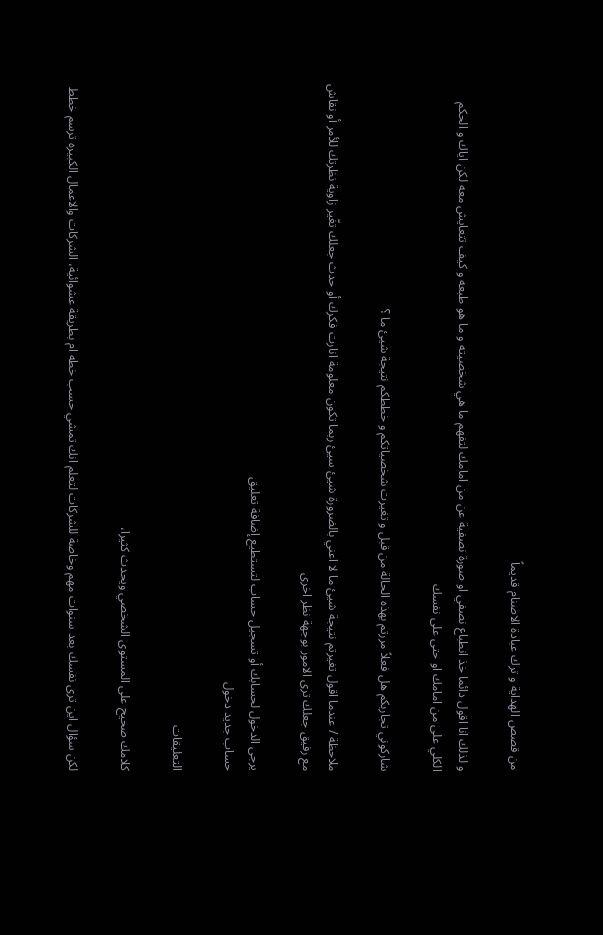من قصص الهداية و ترك عبادة الاصنام قديماً

و لذلك انا اقول دائما خذ انطباع نصفي او صورة نصفية عن من امامك لتفهم ما هي شخصيته و ما هو طبعه و كيف تتعايش معه لكن اياك و الحكم الكلي على من امامك او حتى على نفسك

شاركوني تجاربكم هل فعلاً مررتم بهذه الحالة من قبل و تغيرت شخصياتكم و خططكم نتيجة شيئ ما ؟

ملاحظة / عندما اقول تغيرتم نتيجة شيئ ما لا اعني بالضرورة شيئ سيئ ربما تكون معلومة انارت فكرك أو حدث جعلك تغّير زاوية نظرتك للأمر أو نقاش مع رفيق جعلك ترى الامور بوجهة نظر اخرى

يرجى الدخول لحسابك أو تسجيل حساب لتستطيع إضافة تعليق
حساب جديد دخول

التعليقات

كلامك صحيح على المستوى الشخصي ويحدث كثيرا،

لكن سؤال اين ترى نفسك بعد سنوات مهم وخاصة للشركات لتعلم انك تمشي حسب خطه ام بطريقة عشوائية، الشركات والاعمال الكبيره ترسم خطط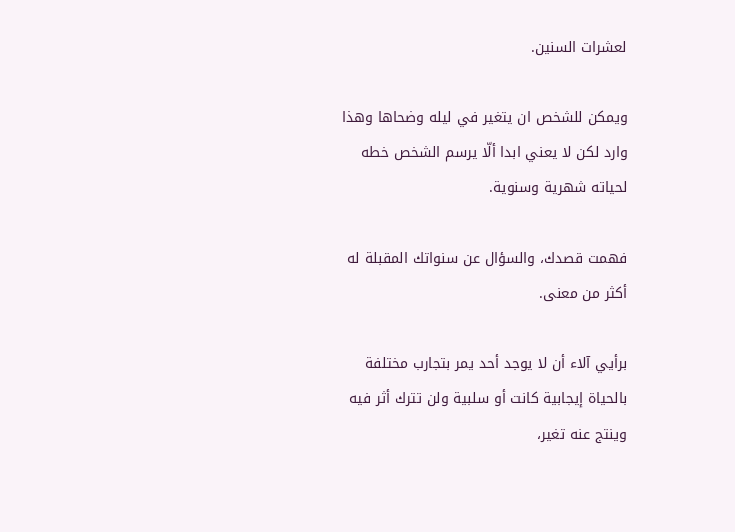لعشرات السنين.

ويمكن للشخص ان يتغير في ليله وضحاها وهذا وارد لكن لا يعني ابدا ألّا يرسم الشخص خطه لحياته شهرية وسنوية.

فهمت قصدك، والسؤال عن سنواتك المقبلة له أكثر من معنى.

برأيي آلاء أن لا يوجد أحد يمر بتجارب مختلفة بالحياة إيجابية كانت أو سلبية ولن تترك أثر فيه وينتج عنه تغير،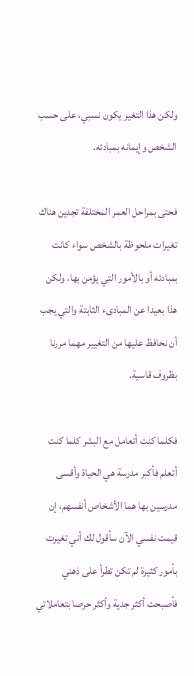ولكن هذا التغير يكون نسبي، على حسب الشخص وإيمانه بمبادئه.

فحتى بمراحل العمر المختلفة تجدين هناك تغيرات ملحوظة بالشخص سواء كانت بمبادئه أو بالأمور التي يؤمن بها، ولكن هذا بعيدا عن المبادىء الثابتة والتي يجب أن نحافظ عليها من التغيير مهما مررنا بظروف قاسية.

فكلما كنت أتعامل مع البشر كلما كنت أتعلم فأكبر مدرسة هي الحياة وأقسى مدرسين بها هما الأشخاص أنفسهم، إن قيمت نفسي الآن سأقول لك أني تغيرت بأمور كثيرة لم تكن تطرأ على ذهني فأصبحت أكثر جدية وأكثر حرصا بتعاملاتي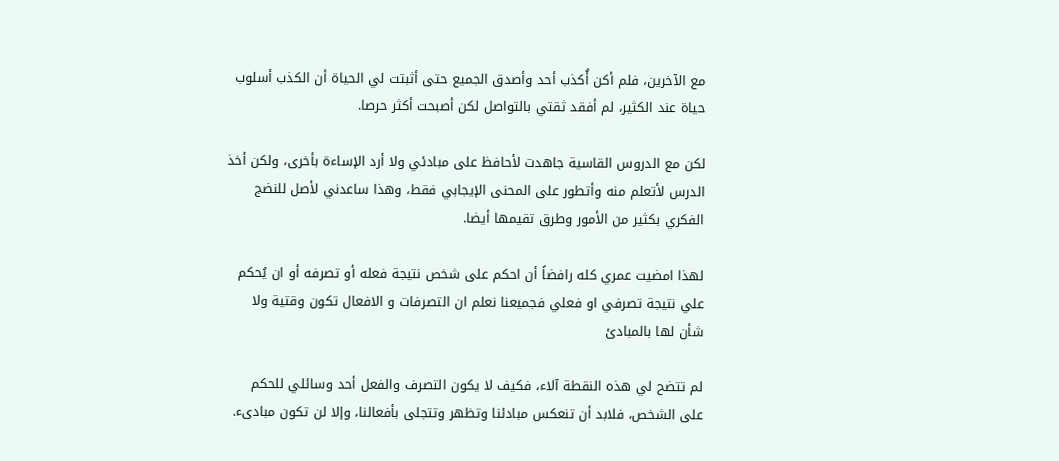مع الآخرين، فلم أكن أُكذب أحد وأصدق الجميع حتى أثبتت لي الحياة أن الكذب أسلوب حياة عند الكثير، لم أفقد ثقتي بالتواصل لكن أصبحت أكثر حرصا.

لكن مع الدروس القاسية جاهدت لأحافظ على مبادئي ولا أرد الإساءة بأخرى، ولكن أخذ الدرس لأتعلم منه وأتطور على المحنى الإيجابي فقط، وهذا ساعدني لأصل للنضج الفكري بكثير من الأمور وطرق تقيمها أيضا.

لهذا امضيت عمري كله رافضاً أن احكم على شخص نتيجة فعله أو تصرفه أو ان يُحكم علي نتيجة تصرفي او فعلي فجميعنا نعلم ان التصرفات و الافعال تكون وقتية ولا شأن لها بالمبادئ

لم تتضح لي هذه النقطة آلاء، فكيف لا يكون التصرف والفعل أحد وسائلي للحكم على الشخص، فلابد أن تنعكس مبادئنا وتظهر وتتجلى بأفعالنا، وإلا لن تكون مبادىء.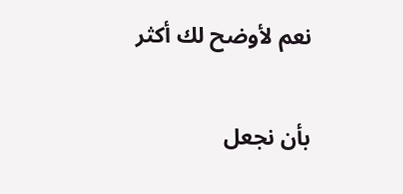نعم لأوضح لك أكثر

بأن نجعل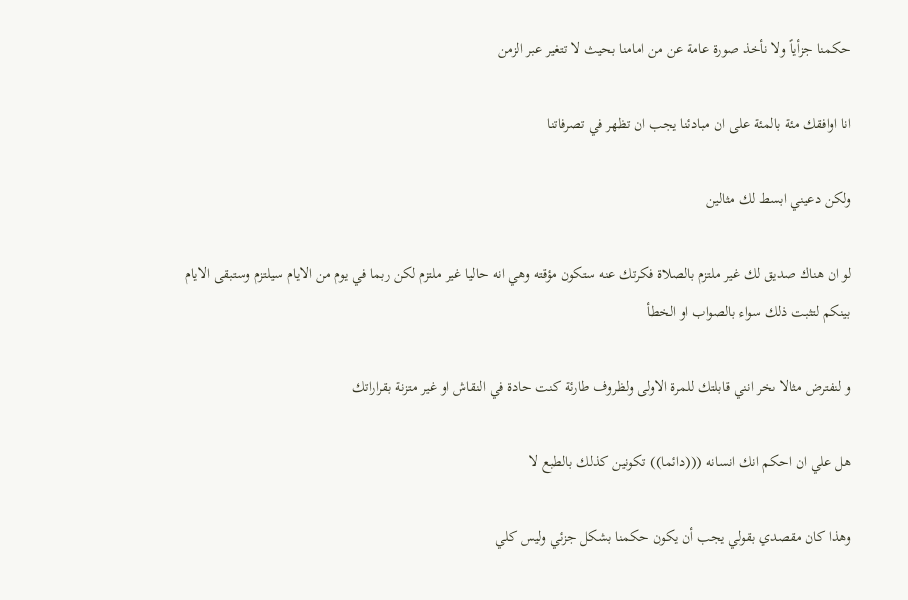حكمنا جزأياً ولا نأخذ صورة عامة عن من امامنا بحيث لا تتغير عبر الزمن

انا اوافقك مئة بالمئة على ان مبادئنا يجب ان تظهر في تصرفاتنا

ولكن دعيني ابسط لك مثالين

لو ان هناك صديق لك غير ملتزم بالصلاة فكرتك عنه ستكون مؤقته وهي انه حاليا غير ملتزم لكن ربما في يوم من الايام سيلتزم وستبقى الايام بينكم لتثبت ذلك سواء بالصواب او الخطأ

و لنفترض مثالا ىخر انني قابلتك للمرة الاولى ولظروف طارئة كنت حادة في النقاش او غير متزنة بقراراتك

هل علي ان احكم انك انسانه (((دائما)) تكونين كذلك بالطبع لا

وهذا كان مقصدي بقولي يجب أن يكون حكمنا بشكل جزئي وليس كلي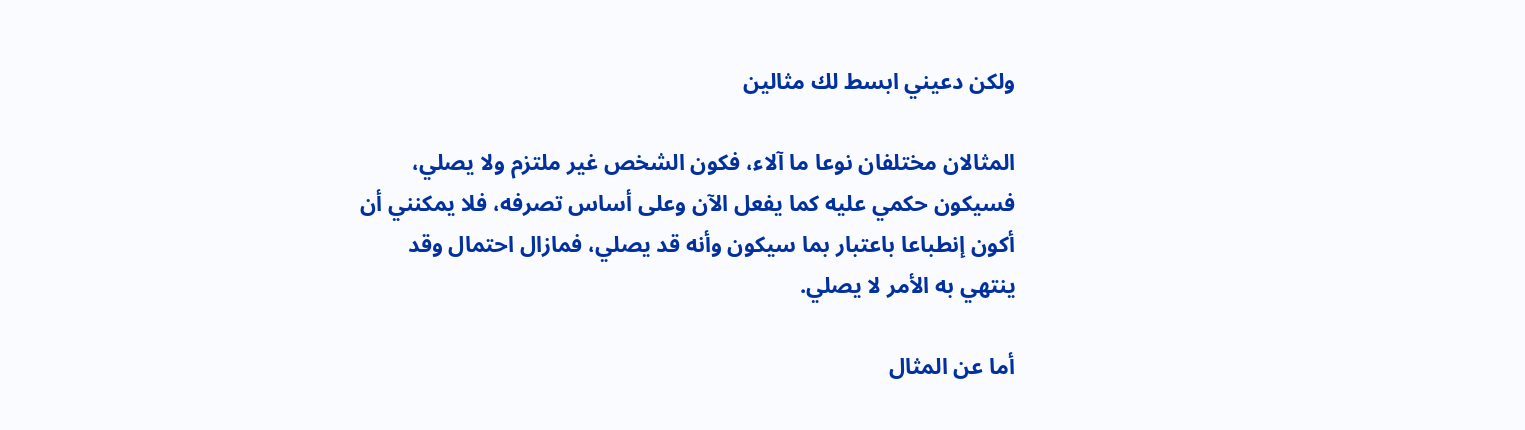ولكن دعيني ابسط لك مثالين

المثالان مختلفان نوعا ما آلاء، فكون الشخص غير ملتزم ولا يصلي، فسيكون حكمي عليه كما يفعل الآن وعلى أساس تصرفه، فلا يمكنني أن أكون إنطباعا باعتبار بما سيكون وأنه قد يصلي، فمازال احتمال وقد ينتهي به الأمر لا يصلي.

أما عن المثال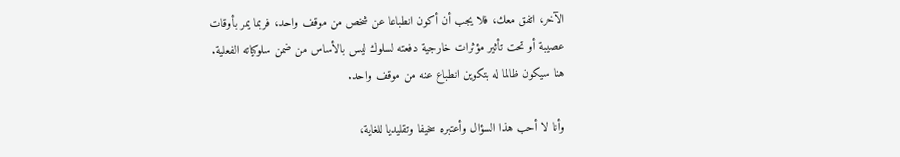الآخر، اتفق معك، فلا يجب أن أكون انطباعا عن شخص من موقف واحد، فربما يمر بأوقات عصيبة أو تحت تأثير مؤثرات خارجية دفعته لسلوك ليس بالأساس من ضمن سلوكياته الفعلية. هنا سيكون ظالما له بتكوين انطباع عنه من موقف واحد.

وأنا لا أحب هذا السؤال وأعتبره سخيفا وتقليديا للغاية،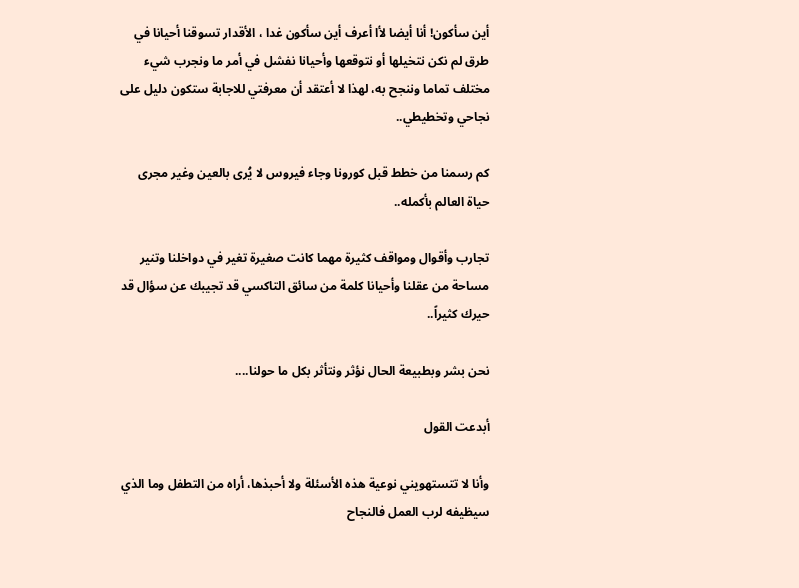أين سأكون! أنا أيضا لأا أعرف أين سأكون غدا ، الأقدار تسوقنا أحيانا في طرق لم نكن نتخيلها أو نتوقعها وأحيانا نفشل في أمر ما ونجرب شيء مختلف تماما وننجح به، لهذا لا أعتقد أن معرفتي للاجابة ستكون دليل على نجاحي وتخطيطي..

كم رسمنا من خطط قبل كورونا وجاء فيروس لا يُرى بالعين وغير مجرى حياة العالم بأكمله..

تجارب وأقوال ومواقف كثيرة مهما كانت صغيرة تغير في دواخلنا وتنير مساحة من عقلنا وأحيانا كلمة من سائق التاكسي قد تجيبك عن سؤال قد حيرك كثيراً..

نحن بشر وبطبيعة الحال نؤثر ونتأثر بكل ما حولنا....

أبدعت القول

وأنا لا تتستهويني نوعية هذه الأسئلة ولا أحبذها، أراه من التطفل وما الذي سيظيفه لرب العمل فالنجاح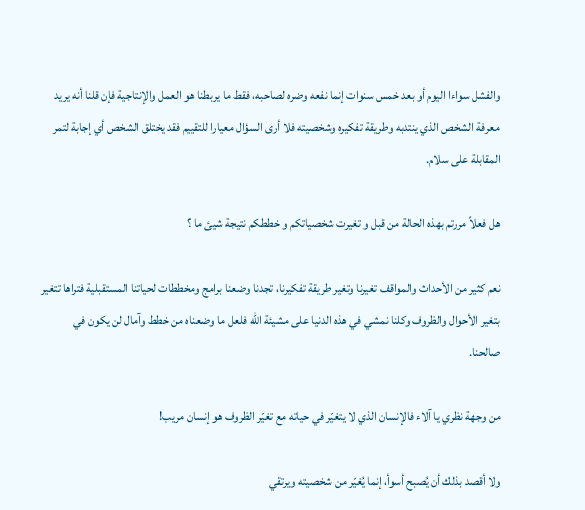والفشل سواءا اليوم أو بعد خمس سنوات إنما نفعه وضره لصاحبه، فقط ما يربطنا هو العمل والإنتاجية فإن قلنا أنه يريد معرفة الشخص الذي ينتدبه وطريقة تفكيره وشخصيته فلا أرى السؤال معيارا للتقييم فقد يختلق الشخص أي إجابة لتمر المقابلة على سلام.

هل فعلاً مررتم بهذه الحالة من قبل و تغيرت شخصياتكم و خططكم نتيجة شيئ ما ؟

نعم كثير من الأحداث والمواقف تغيرنا وتغير طريقة تفكيرنا، تجدنا وضعنا برامج ومخططات لحياتنا المستقبلية فتراها تتغير بتغير الأحوال والظروف وكلنا نمشي في هذه الدنيا على مشيئة الله فلعل ما وضعناه من خطط وآمال لن يكون في صالحنا.

من وجهة نظري يا آلاء فالإنسان الذي لا يتغيّر في حياته مع تغيّر الظروف هو إنسان مريب!

ولا أقصد بذلك أن يُصبح أسوأ، إنما يُغيّر من شخصيته ويرتقي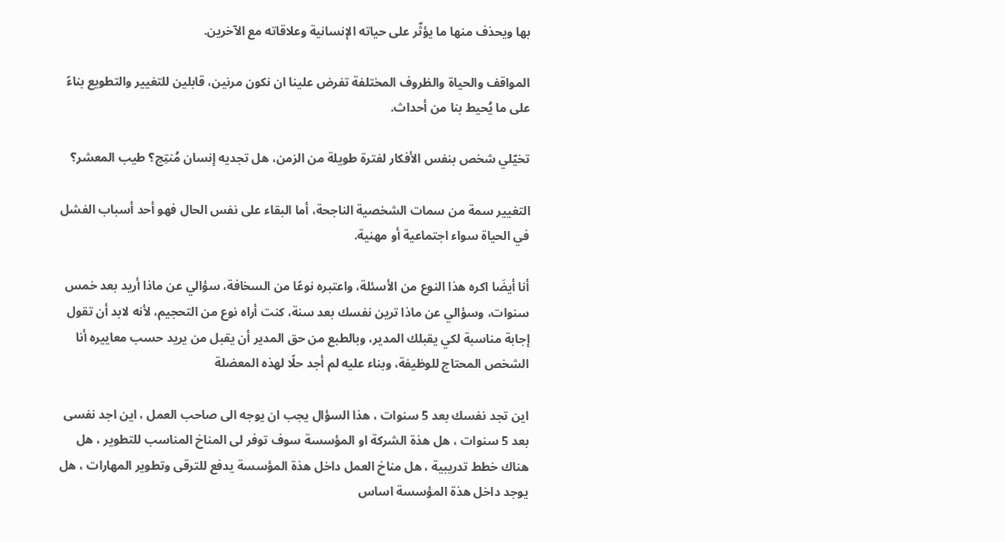بها ويحذف منها ما يؤثّر على حياته الإنسانية وعلاقاته مع الآخرين.

المواقف والحياة والظروف المختلفة تفرض علينا ان نكون مرنين، قابلين للتغيير والتطويع بناءً على ما يُحيط بنا من أحداث.

تخيّلي شخص بنفس الأفكار لفترة طويلة من الزمن، هل تجديه إنسان مُنتِج؟ طيب المعشر؟

التغيير سمة من سمات الشخصية الناجحة، أما البقاء على نفس الحال فهو أحد أسباب الفشل في الحياة سواء اجتماعية أو مهنية.

أنا أيضَا اكره هذا النوع من الأسئلة، واعتبره نوعًا من السخافة، سؤالي عن ماذا أريد بعد خمس سنوات، وسؤالي عن ماذا ترين نفسك بعد سنة، كنت أراه نوع من التحجيم، لأنه لابد أن تقول إجابة مناسبة لكي يقبلك المدير، وبالطبع من حق المدير أن يقبل من يريد حسب معاييره أنا الشخص المحتاج للوظيفة، وبناء عليه لم أجد حلًا لهذه المعضلة

اين تجد نفسك بعد 5 سنوات ، هذا السؤال يجب ان يوجه الى صاحب العمل ، اين اجد نفسى بعد 5 سنوات ، هل هذة الشركة او المؤسسة سوف توفر لى المناخ المناسب للتطوير ، هل هناك خطط تدريبية ، هل مناخ العمل داخل هذة المؤسسة يدفع للترقى وتطوير المهارات ، هل يوجد داخل هذة المؤسسة اساس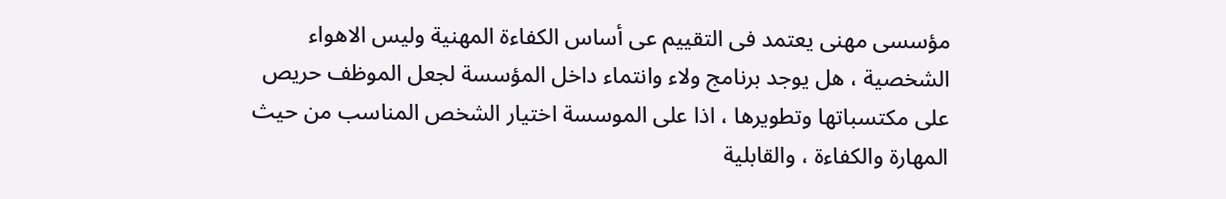مؤسسى مهنى يعتمد فى التقييم عى أساس الكفاءة المهنية وليس الاهواء الشخصية ، هل يوجد برنامج ولاء وانتماء داخل المؤسسة لجعل الموظف حريص على مكتسباتها وتطويرها ، اذا على الموسسة اختيار الشخص المناسب من حيث المهارة والكفاءة ، والقابلية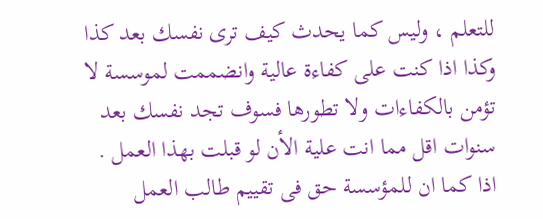للتعلم ، وليس كما يحدث كيف ترى نفسك بعد كذا وكذا اذا كنت على كفاءة عالية وانضممت لموسسة لا تؤمن بالكفاءات ولا تطورها فسوف تجد نفسك بعد سنوات اقل مما انت علية الأن لو قبلت بهذا العمل . اذا كما ان للمؤسسة حق فى تقييم طالب العمل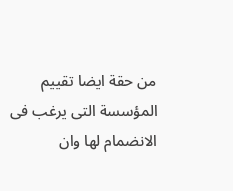من حقة ايضا تقييم المؤسسة التى يرغب فى الانضمام لها وان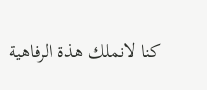كنا لانملك هذة الرفاهية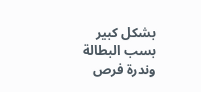بشكل كبير بسب البطالة وندرة فرص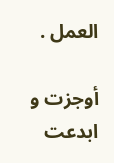العمل .

أوجزت و ابدعت